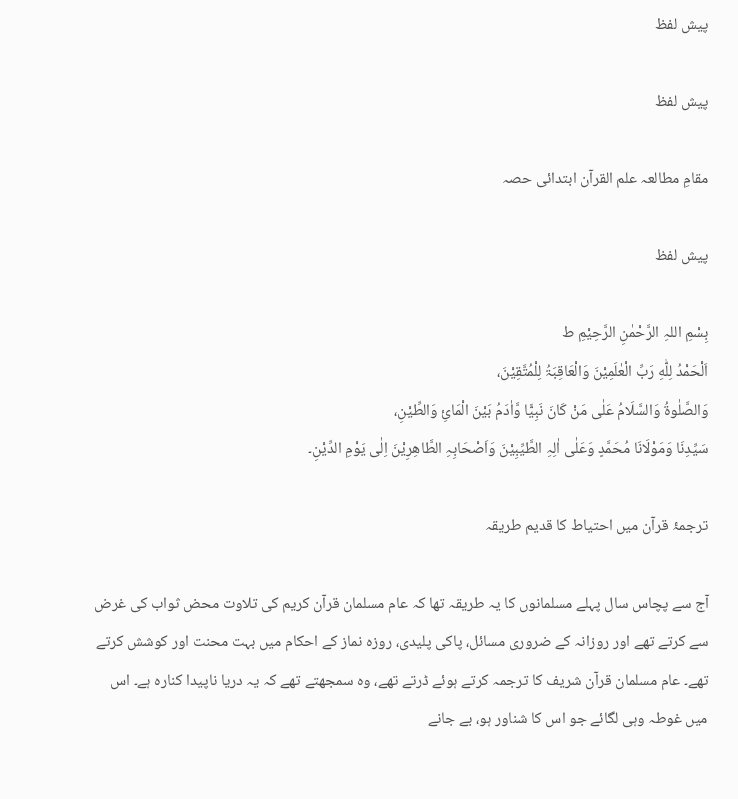پیش لفظ

پیش لفظ

مقامِ مطالعہ علم القرآن ابتدائی حصہ

پیش لفظ

بِسْمِ اللہِ الرَّحْمٰنِ الرَّحِیْمِ ط
اَلْحَمْدُ لِلّٰهِ رَبِّ الْعٰلَمِیْنَ وَالْعَاقِبَۃُ لِلْمُتَّقِیْنَ،
وَالصَّلٰوۃُ وَالسَّلَامُ عَلٰی مَنْ کَانَ نَبِیًّا وَّاٰدَمُ بَیْنَ الْمَائِ وَالطِّیْنِ،
سَیِّدِنَا وَمَوْلَانَا مُحَمَّدٍ وَعَلٰی اٰلِہِ الطَّیِّبِیْنَ وَاَصْحَابِہِ الطَّاھِرِیْنَ اِلٰی یَوْمِ الدِّیْنِ۔

ترجمۂ قرآن میں احتیاط کا قدیم طریقہ

آج سے پچاس سال پہلے مسلمانوں کا یہ طریقہ تھا کہ عام مسلمان قرآن کریم کی تلاوت محض ثواب کی غرض سے کرتے تھے اور روزانہ کے ضروری مسائل، پاکی پلیدی، روزہ نماز کے احکام میں بہت محنت اور کوشش کرتے تھے۔ عام مسلمان قرآن شریف کا ترجمہ کرتے ہوئے ڈرتے تھے، وہ سمجھتے تھے کہ یہ دریا ناپیدا کنارہ ہے۔ اس میں غوطہ وہی لگائے جو اس کا شناور ہو، بے جانے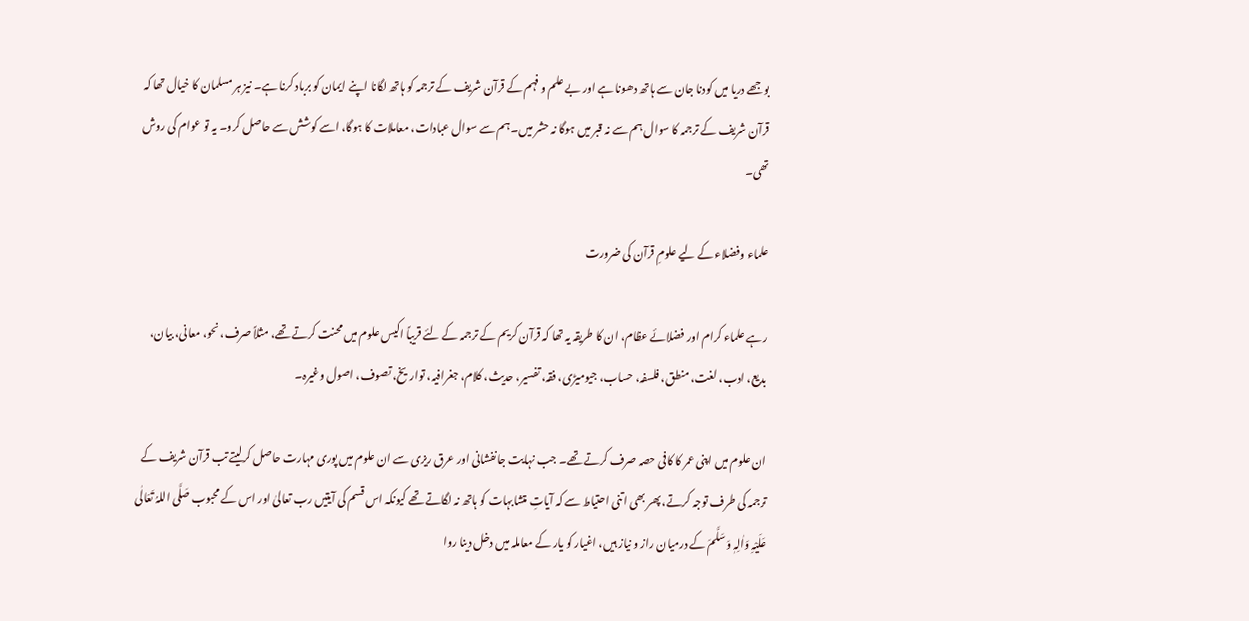بوجھے دریا میں کودنا جان سے ہاتھ دھونا ہے اور بے علم و فہم کے قرآن شریف کے ترجمہ کو ہاتھ لگانا اپنے ایمان کو برباد کرنا ہے۔ نیز ہر مسلمان کا خیال تھا کہ قرآن شریف کے ترجمہ کا سوال ہم سے نہ قبر میں ہوگا نہ حشر میں۔ ہم سے سوال عبادات، معاملات کا ہوگا، اسے کوشش سے حاصل کرو۔ یہ تو عوام کی روش تھی۔

علماء وفضلاء کے لیے علومِ قرآن کی ضرورت

رہے علماء کرام اور فضلائے عظام، ان کا طریقہ یہ تھا کہ قرآن کریم کے ترجمہ کے لئے قریباً اکیس علوم میں محنت کرتے تھے، مثلاً صرف، نحو، معانی، بیان، بدیع، ادب، لغت، منطق، فلسفہ، حساب، جیومیڑی، فقہ، تفسیر، حدیث، کلام، جغرافیہ، تواریخ، تصوف، اصول وغیرہ۔

ان علوم میں اپنی عمر کا کافی حصہ صرف کرتے تھے۔ جب نہایت جانفشانی اور عرق ریزی سے ان علوم میں پوری مہارت حاصل کرلیتے تب قرآن شریف کے ترجمہ کی طرف توجہ کرتے، پھر بھی اتنی احتیاط سے کہ آیاتِ متشابہات کو ہاتھ نہ لگاتے تھے کیونکہ اس قسم کی آیتیں رب تعالیٰ اور اس کے محبوب صَلَّی اللہُ تَعَالٰی عَلَیْہِ وَاٰلِہٖ وَسَلَّمَ کے درمیان راز و نیاز ہیں، اغیار کو یار کے معاملہ میں دخل دینا روا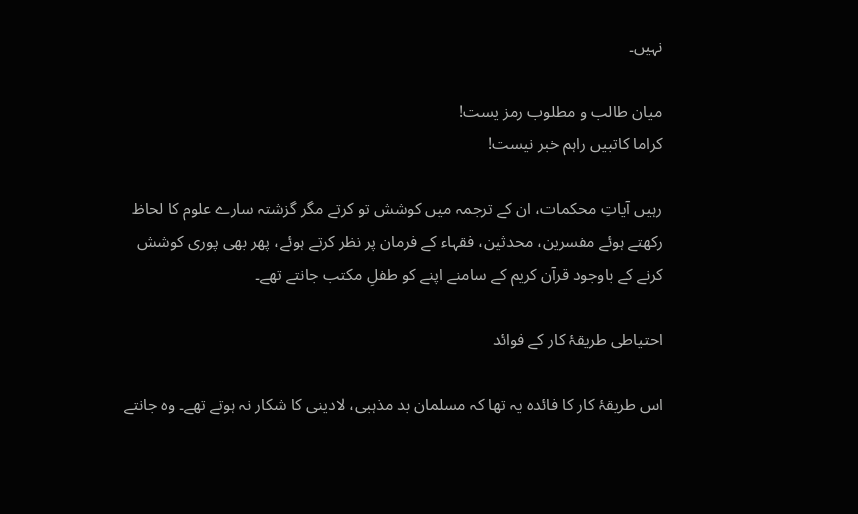نہیں۔

میان طالب و مطلوب رمز یست!
کراما کاتبیں راہم خبر نیست!

رہیں آیاتِ محکمات، ان کے ترجمہ میں کوشش تو کرتے مگر گزشتہ سارے علوم کا لحاظ رکھتے ہوئے مفسرین، محدثین، فقہاء کے فرمان پر نظر کرتے ہوئے، پھر بھی پوری کوشش کرنے کے باوجود قرآن کریم کے سامنے اپنے کو طفلِ مکتب جانتے تھے۔

احتیاطی طریقۂ کار کے فوائد

اس طریقۂ کار کا فائدہ یہ تھا کہ مسلمان بد مذہبی، لادینی کا شکار نہ ہوتے تھے۔ وہ جانتے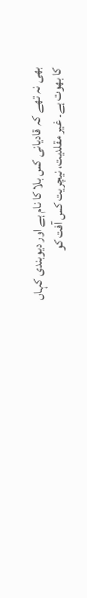بھی نہ تھے کہ قادیانی کس بلا کا نام ہے اور دیوبندی کہاں کا بھوت ہے۔ غیر مقلدیت، نیچریت کس آفت کو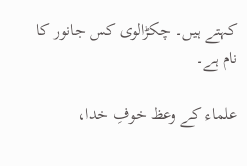کہتے ہیں۔ چکڑالوی کس جانور کا نام ہے۔

علماء کے وعظ خوفِ خدا،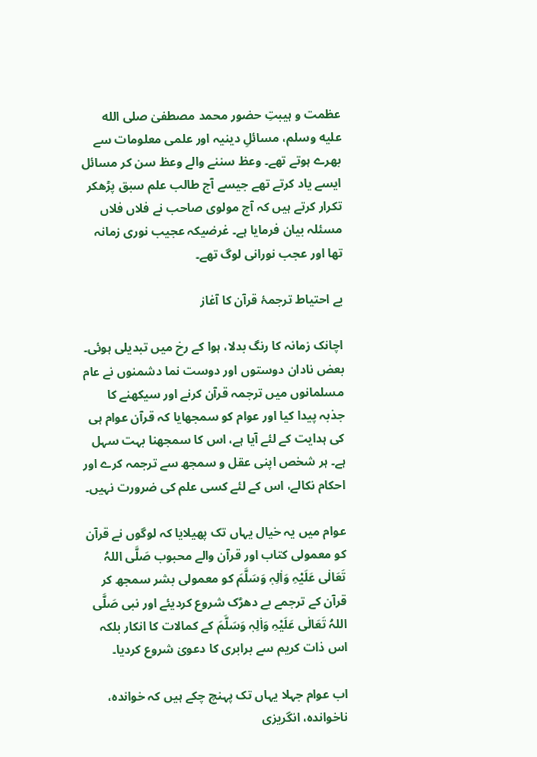عظمت و ہیبتِ حضور محمد مصطفیٰ صلى الله عليه وسلم، مسائلِ دینیہ اور علمی معلومات سے بھرے ہوتے تھے۔ وعظ سننے والے وعظ سن کر مسائل ایسے یاد کرتے تھے جیسے آج طالب علم سبق پڑھکر تکرار کرتے ہیں کہ آج مولوی صاحب نے فلاں فلاں مسئلہ بیان فرمایا ہے۔ غرضیکہ عجیب نوری زمانہ تھا اور عجب نورانی لوگ تھے۔

بے احتیاط ترجمۂ قرآن کا آغاز

اچانک زمانہ کا رنگ بدلا، ہوا کے رخ میں تبدیلی ہوئی۔ بعض نادان دوستوں اور دوست نما دشمنوں نے عام مسلمانوں میں ترجمہ قرآن کرنے اور سیکھنے کا جذبہ پیدا کیا اور عوام کو سمجھایا کہ قرآن عوام ہی کی ہدایت کے لئے آیا ہے، اس کا سمجھنا بہت سہل ہے۔ ہر شخص اپنی عقل و سمجھ سے ترجمہ کرے اور احکام نکالے، اس کے لئے کسی علم کی ضرورت نہیں۔

عوام میں یہ خیال یہاں تک پھیلایا کہ لوگوں نے قرآن کو معمولی کتاب اور قرآن والے محبوب صَلَّی اللہُ تَعَالٰی عَلَیْہِ وَاٰلِہٖ وَسَلَّمَ کو معمولی بشر سمجھ کر قرآن کے ترجمے بے دھڑک شروع کردیئے اور نبی صَلَّی اللہُ تَعَالٰی عَلَیْہِ وَاٰلِہٖ وَسَلَّمَ کے کمالات کا انکار بلکہ اس ذات کریم سے برابری کا دعویٰ شروع کردیا۔

اب عوام جہلا یہاں تک پہنچ چکے ہیں کہ خواندہ، ناخواندہ، انگریزی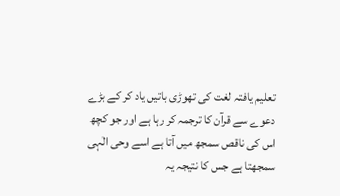تعلیم یافتہ لغت کی تھوڑی باتیں یاد کر کے بڑے دعوے سے قرآن کا ترجمہ کر رہا ہے اور جو کچھ اس کی ناقص سمجھ میں آتا ہے اسے وحی الٰہی سمجھتا ہے جس کا نتیجہ یہ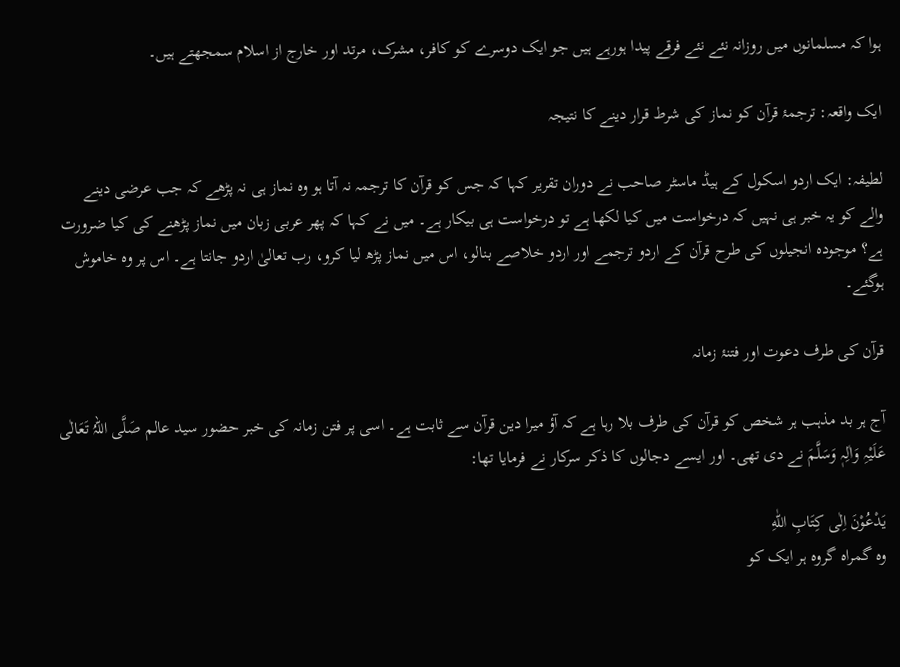ہوا کہ مسلمانوں میں روزانہ نئے نئے فرقے پیدا ہورہے ہیں جو ایک دوسرے کو کافر، مشرک، مرتد اور خارج از اسلام سمجھتے ہیں۔

ایک واقعہ: ترجمۂ قرآن کو نماز کی شرط قرار دینے کا نتیجہ

لطیفہ: ایک اردو اسکول کے ہیڈ ماسٹر صاحب نے دوران تقریر کہا کہ جس کو قرآن کا ترجمہ نہ آتا ہو وہ نماز ہی نہ پڑھے کہ جب عرضی دینے والے کو یہ خبر ہی نہیں کہ درخواست میں کیا لکھا ہے تو درخواست ہی بیکار ہے۔ میں نے کہا کہ پھر عربی زبان میں نماز پڑھنے کی کیا ضرورت ہے؟ موجودہ انجیلوں کی طرح قرآن کے اردو ترجمے اور اردو خلاصے بنالو، اس میں نماز پڑھ لیا کرو، رب تعالیٰ اردو جانتا ہے۔ اس پر وہ خاموش ہوگئے۔

قرآن کی طرف دعوت اور فتنۂ زمانہ

آج ہر بد مذہب ہر شخص کو قرآن کی طرف بلا رہا ہے کہ آؤ میرا دین قرآن سے ثابت ہے۔ اسی پر فتن زمانہ کی خبر حضور سید عالم صَلَّی اللہُ تَعَالٰی عَلَیْہِ وَاٰلِہٖ وَسَلَّمَ نے دی تھی۔ اور ایسے دجالوں کا ذکر سرکار نے فرمایا تھا:

یَدْعُوْنَ اِلٰی كِتَابِ اللّٰهِ
وہ گمراہ گروہ ہر ایک کو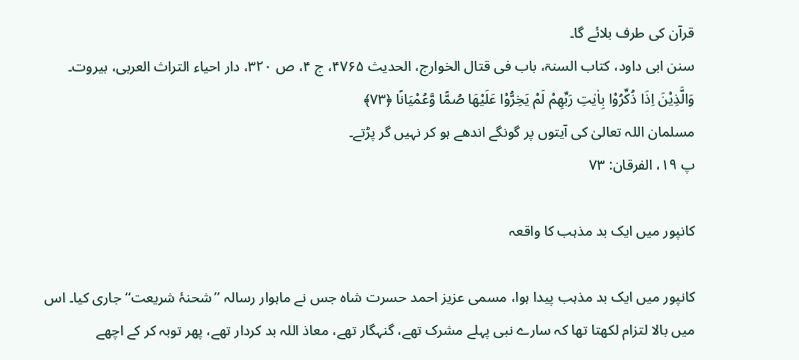قرآن کی طرف بلائے گا۔
سنن ابی داود، کتاب السنۃ، باب فی قتال الخوارج، الحدیث ۴۷۶۵، ج ۴، ص ۳۲۰، دار احیاء التراث العربی، بیروت۔
وَالَّذِیْنَ اِذَا ذُكِّرُوْا بِاٰیٰتِ رَبِّهِمْ لَمْ یَخِرُّوْا عَلَیْهَا صُمًّا وَّعُمْیَانًا ﴿۷۳﴾
مسلمان اللہ تعالیٰ کی آیتوں پر گونگے اندھے ہو کر نہیں گر پڑتے۔
پ ۱۹، الفرقان: ۷۳

کانپور میں ایک بد مذہب کا واقعہ

کانپور میں ایک بد مذہب پیدا ہوا، مسمی عزیز احمد حسرت شاہ جس نے ماہوار رسالہ ’’شحنۂ شریعت‘‘ جاری کیا۔ اس میں بالا لتزام لکھتا تھا کہ سارے نبی پہلے مشرک تھے، گنہگار تھے، معاذ اللہ بد کردار تھے، پھر توبہ کر کے اچھے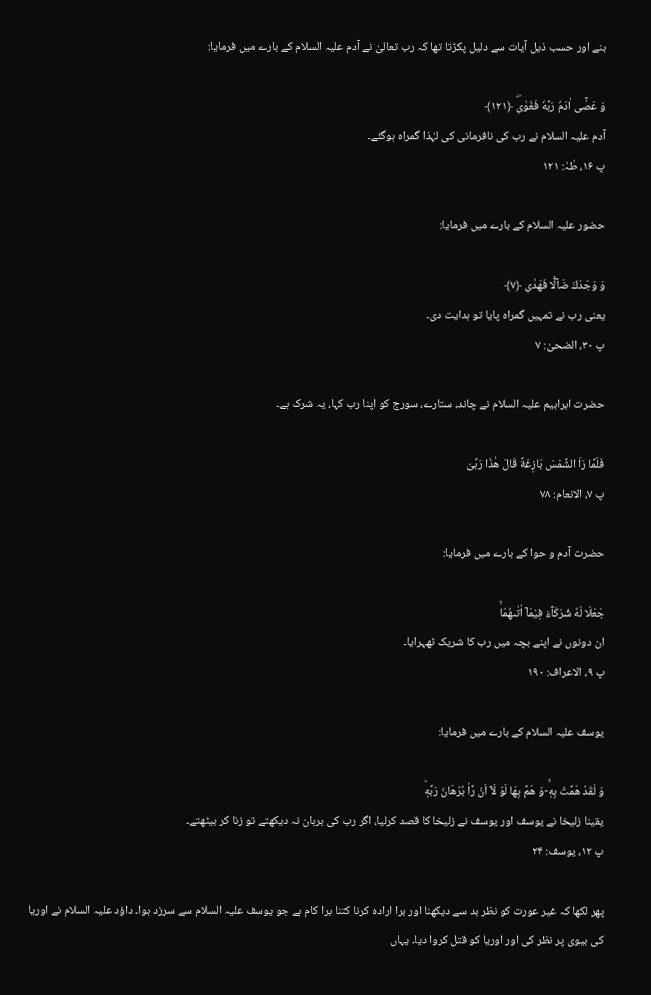بنے اور حسب ذیل آیات سے دلیل پکڑتا تھا کہ رب تعالیٰ نے آدم علیہ السلام کے بارے میں فرمایا:

وَ عَصٰۤى اٰدَمُ رَبَّهٗ فَغَوٰى۪ۖ ﴿۱۲۱﴾
آدم علیہ السلام نے رب کی نافرمانی کی لہٰذا گمراہ ہوگئے۔
پ ۱۶، طٰہٰ: ۱۲۱

حضور علیہ السلام کے بارے میں فرمایا:

وَ وَجَدَكَ ضَآلًّا فَهَدٰى۪ ﴿۷﴾
یعنی رب نے تمہیں گمراہ پایا تو ہدایت دی۔
پ ۳۰، الضحیٰ: ۷

حضرت ابراہیم علیہ السلام نے چاند، ستارے، سورج کو اپنا رب کہا، یہ شرک ہے۔

فَلَمَّا رَاَ الشَّمْسَ بَازِغَةً قَالَ هٰذَا رَبِّیْ
پ ۷، الانعام: ۷۸

حضرت آدم و حوا کے بارے میں فرمایا:

جَعَلَا لَهٗ شُرَكَآءَ فِیْمَاۤ اٰتٰىهُمَاۚ
ان دونوں نے اپنے بچہ میں رب کا شریک ٹھہرایا۔
پ ۹، الاعراف: ۱۹۰

یوسف علیہ السلام کے بارے میں فرمایا:

وَ لَقَدْ هَمَّتْ بِهٖۚ-وَ هَمَّ بِهَا لَوْ لَاۤ اَنْ رَّاٰ بُرْهَانَ رَبِّهٖؕ
یقینا زلیخا نے یوسف اور یوسف نے زلیخا کا قصد کرلیا، اگر رب کی برہان نہ دیکھتے تو زنا کر بیٹھتے۔
پ ۱۲، یوسف: ۲۴

پھر لکھا کہ غیر عورت کو نظر بد سے دیکھنا اور برا ارادہ کرنا کتنا برا کام ہے جو یوسف علیہ السلام سے سرزد ہوا۔ داؤد علیہ السلام نے اوریا کی بیوی پر نظر کی اور اوریا کو قتل کروا دیا۔ یہاں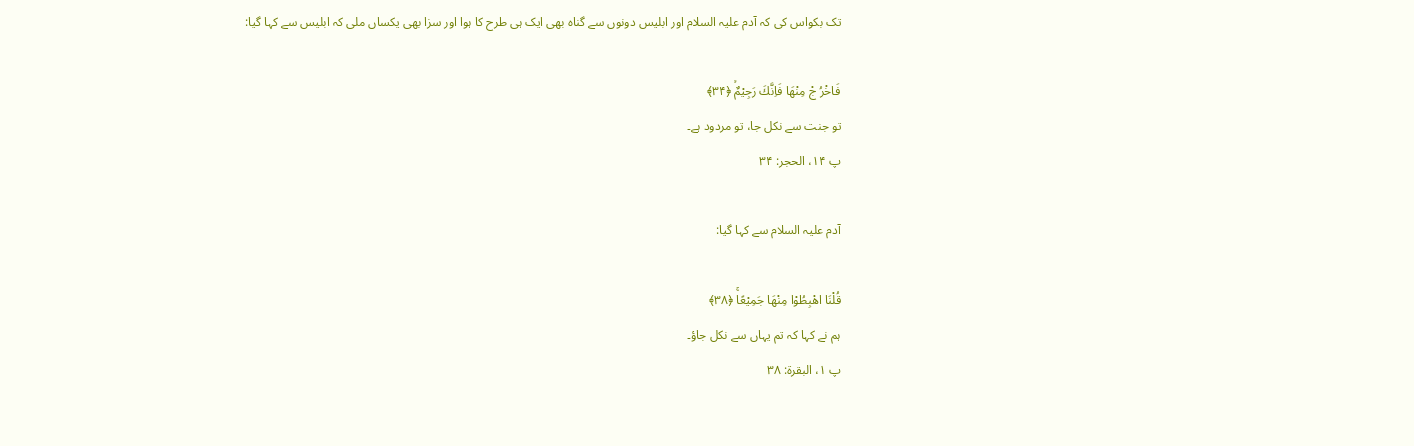تک بکواس کی کہ آدم علیہ السلام اور ابلیس دونوں سے گناہ بھی ایک ہی طرح کا ہوا اور سزا بھی یکساں ملی کہ ابلیس سے کہا گیا:

فَاخْرُ جْ مِنْهَا فَاِنَّكَ رَجِیْمٌۙ ﴿۳۴﴾
تو جنت سے نکل جا، تو مردود ہے۔
پ ۱۴، الحجر: ۳۴

آدم علیہ السلام سے کہا گیا:

قُلْنَا اهْبِطُوْا مِنْهَا جَمِیْعًاۚ ﴿۳۸﴾
ہم نے کہا کہ تم یہاں سے نکل جاؤ۔
پ ۱، البقرۃ: ۳۸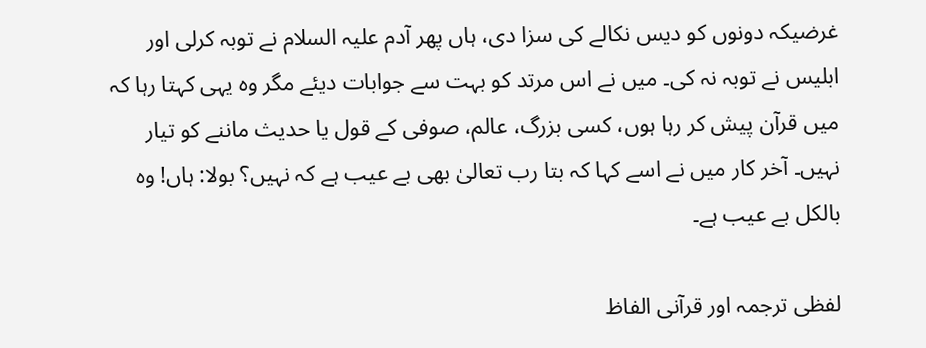غرضیکہ دونوں کو دیس نکالے کی سزا دی، ہاں پھر آدم علیہ السلام نے توبہ کرلی اور ابلیس نے توبہ نہ کی۔ میں نے اس مرتد کو بہت سے جوابات دیئے مگر وہ یہی کہتا رہا کہ میں قرآن پیش کر رہا ہوں، کسی بزرگ، عالم، صوفی کے قول یا حدیث ماننے کو تیار نہیں۔ آخر کار میں نے اسے کہا کہ بتا رب تعالیٰ بھی بے عیب ہے کہ نہیں؟ بولا: ہاں! وہ بالکل بے عیب ہے۔

لفظی ترجمہ اور قرآنی الفاظ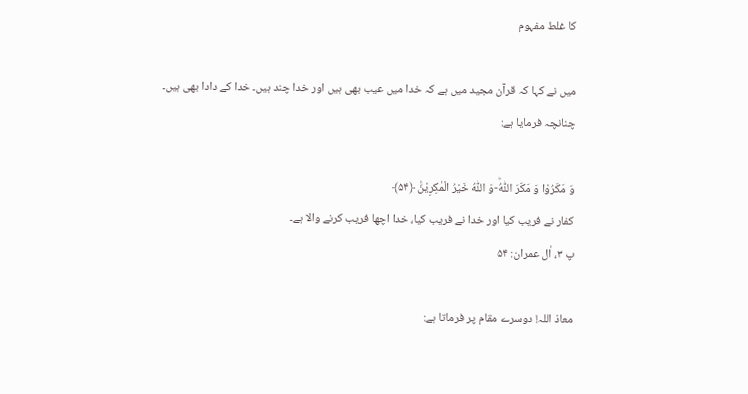کا غلط مفہوم

میں نے کہا کہ قرآن مجید میں ہے کہ خدا میں عیب بھی ہیں اور خدا چند ہیں۔ خدا کے دادا بھی ہیں۔ چنانچہ فرمایا ہے:

وَ مَكَرُوْا وَ مَكَرَ اللّٰهُؕ-وَ اللّٰهُ خَیْرُ الْمٰكِرِیْنَ۠ ﴿۵۴﴾
کفار نے فریب کیا اور خدا نے فریب کیا، خدا اچھا فریب کرنے والا ہے۔
پ ۳، اٰل عمران: ۵۴

معاذ اللہ! دوسرے مقام پر فرماتا ہے: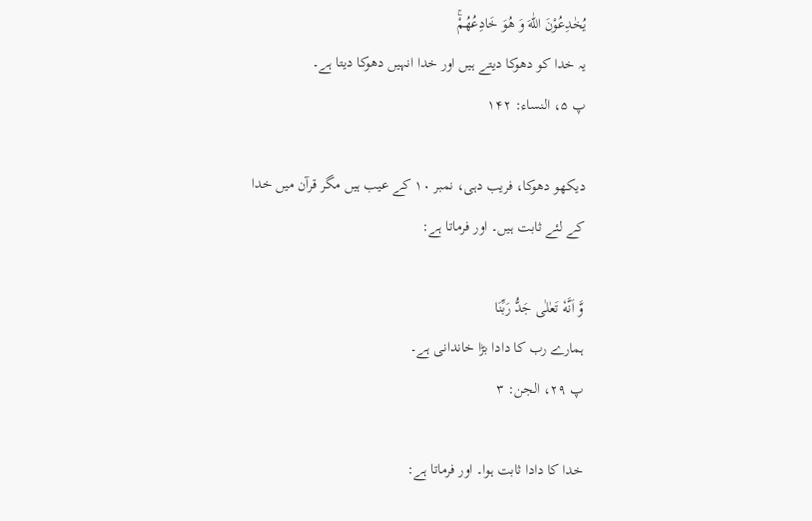یُخٰدِعُوْنَ اللّٰهَ وَ هُوَ خَادِعُهُمْۚ
یہ خدا کو دھوکا دیتے ہیں اور خدا انہیں دھوکا دیتا ہے۔
پ ۵، النساء: ۱۴۲

دیکھو دھوکا، فریب دہی، نمبر ۱۰ کے عیب ہیں مگر قرآن میں خدا کے لئے ثابت ہیں۔ اور فرماتا ہے:

وَّ اَنَّهٗ تَعٰلٰى جَدُّ رَبِّنَا
ہمارے رب کا دادا بڑا خاندانی ہے۔
پ ۲۹، الجن: ۳

خدا کا دادا ثابت ہوا۔ اور فرماتا ہے: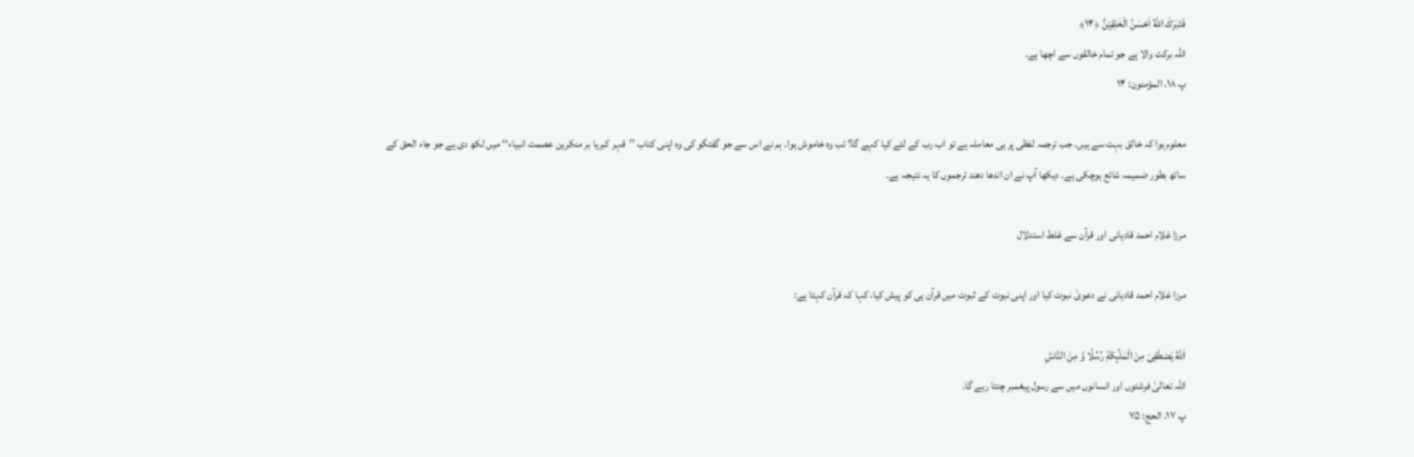فَتَبٰرَكَ اللّٰهُ اَحْسَنُ الْخٰلِقِیْنَؕ ﴿۱۴﴾
اللہ برکت والا ہے جو تمام خالقوں سے اچھا ہے۔
پ ۱۸، المؤمنون: ۱۴

معلوم ہوا کہ خالق بہت سے ہیں۔ جب ترجمہ لفظی پر ہی معاملہ ہے تو اب رب کے لئے کیا کہے گا؟ تب وہ خاموش ہوا۔ ہم نے اس سے جو گفتگو کی وہ اپنی کتاب ’’قہر کبریا بر منکرین عصمت انبیاء‘‘ میں لکھ دی ہے جو جاء الحق کے ساتھ بطور ضمیمہ شائع ہوچکی ہے۔ دیکھا آپ نے ان اندھا دھند ترجموں کا یہ نتیجہ ہے۔

مرزا غلام احمد قادیانی اور قرآن سے غلط استدلال

مرزا غلام احمد قادیانی نے دعویٰ نبوت کیا اور اپنی نبوت کے ثبوت میں قرآن ہی کو پیش کیا، کہا کہ قرآن کہتا ہے:

اَللّٰهُ یَصْطَفِیْ مِنَ الْمَلٰٓىٕكَةِ رُسُلًا وَّ مِنَ النَّاسِؕ
اللہ تعالیٰ فرشتوں اور انسانوں میں سے رسول پیغمبر چنتا رہے گا۔
پ ۱۷، الحج: ۷۵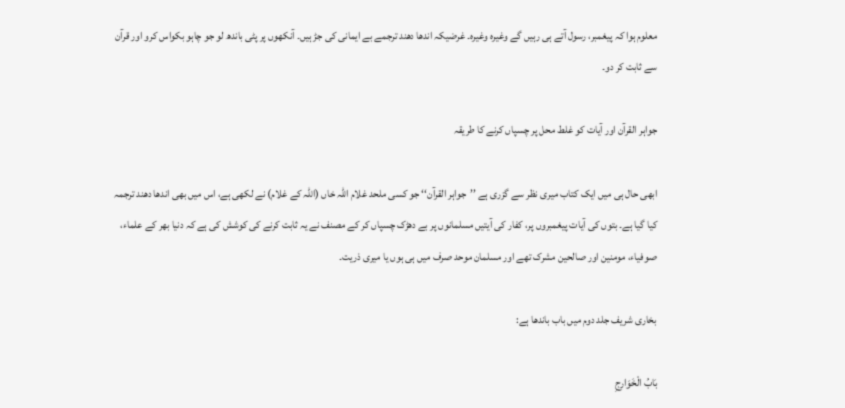معلوم ہوا کہ پیغمبر، رسول آتے ہی رہیں گے وغیرہ وغیرہ۔ غرضیکہ اندھا دھند ترجمے بے ایمانی کی جڑ ہیں۔ آنکھوں پر پٹی باندھ لو جو چاہو بکواس کرو اور قرآن سے ثابت کر دو۔

جواہر القرآن اور آیات کو غلط محل پر چسپاں کرنے کا طریقہ

ابھی حال ہی میں ایک کتاب میری نظر سے گزری ہے ’’جواہر القرآن‘‘ جو کسی ملحد غلام اللہ خاں (اللہ کے غلام) نے لکھی ہے، اس میں بھی اندھا دھند ترجمہ کیا گیا ہے۔ بتوں کی آیات پیغمبروں پر، کفار کی آیتیں مسلمانوں پر بے دھڑک چسپاں کر کے مصنف نے یہ ثابت کرنے کی کوشش کی ہے کہ دنیا بھر کے علماء، صوفیاء، مومنین اور صالحین مشرک تھے اور مسلمان موحد صرف میں ہی ہوں یا میری ذریت۔

بخاری شریف جلد دوم میں باب باندھا ہے:

بَابُ الْخَوَارِجِ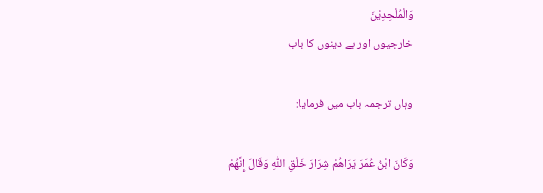وَالْمُلْحِدِیْنَ
خارجیوں اور بے دینوں کا باب

وہاں ترجمہ باب میں فرمایا:

وَکَانَ ابْنُ عُمَرَ یَرَاھُمْ شِرَارَ خَلْقِ اللّٰهِ وَقَالَ إِنَّهُمْ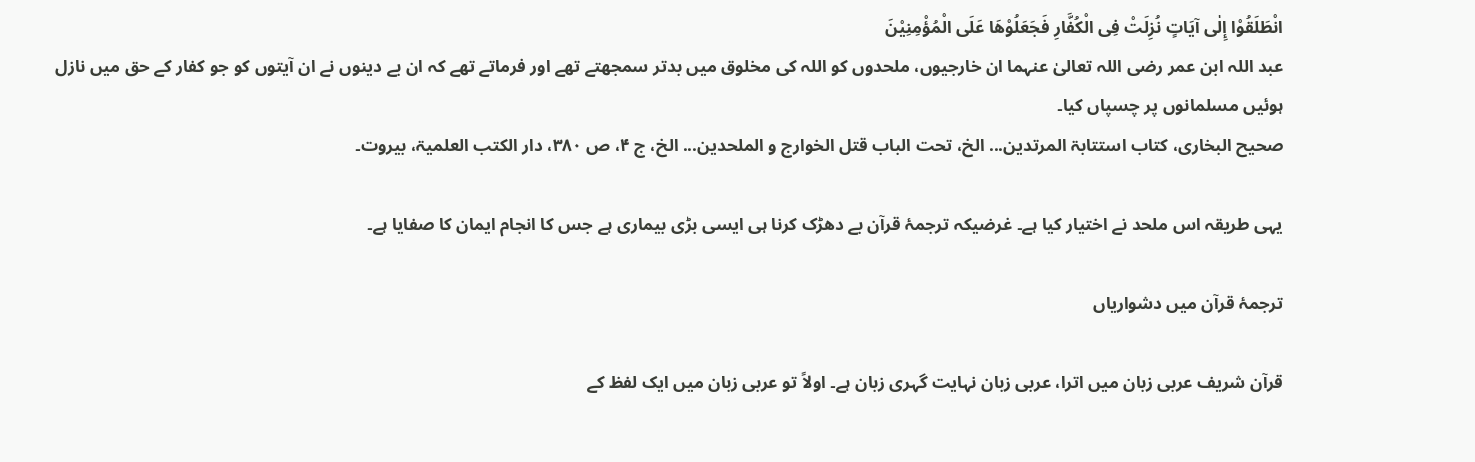انْطَلَقُوْا إِلٰی آیَاتٍ نُزِلَتْ فِی الْکُفَّارِ فَجَعَلُوْھَا عَلَی الْمُؤْمِنِیْنَ
عبد اللہ ابن عمر رضی اللہ تعالیٰ عنہما ان خارجیوں، ملحدوں کو اللہ کی مخلوق میں بدتر سمجھتے تھے اور فرماتے تھے کہ ان بے دینوں نے ان آیتوں کو جو کفار کے حق میں نازل ہوئیں مسلمانوں پر چسپاں کیا۔
صحیح البخاری، کتاب استتابۃ المرتدین... الخ، تحت الباب قتل الخوارج و الملحدین... الخ، ج ۴، ص ۳۸۰، دار الکتب العلمیۃ، بیروت۔

یہی طریقہ اس ملحد نے اختیار کیا ہے۔ غرضیکہ ترجمۂ قرآن بے دھڑک کرنا ہی ایسی بڑی بیماری ہے جس کا انجام ایمان کا صفایا ہے۔

ترجمۂ قرآن میں دشواریاں

قرآن شریف عربی زبان میں اترا، عربی زبان نہایت گہری زبان ہے۔ اولاً تو عربی زبان میں ایک لفظ کے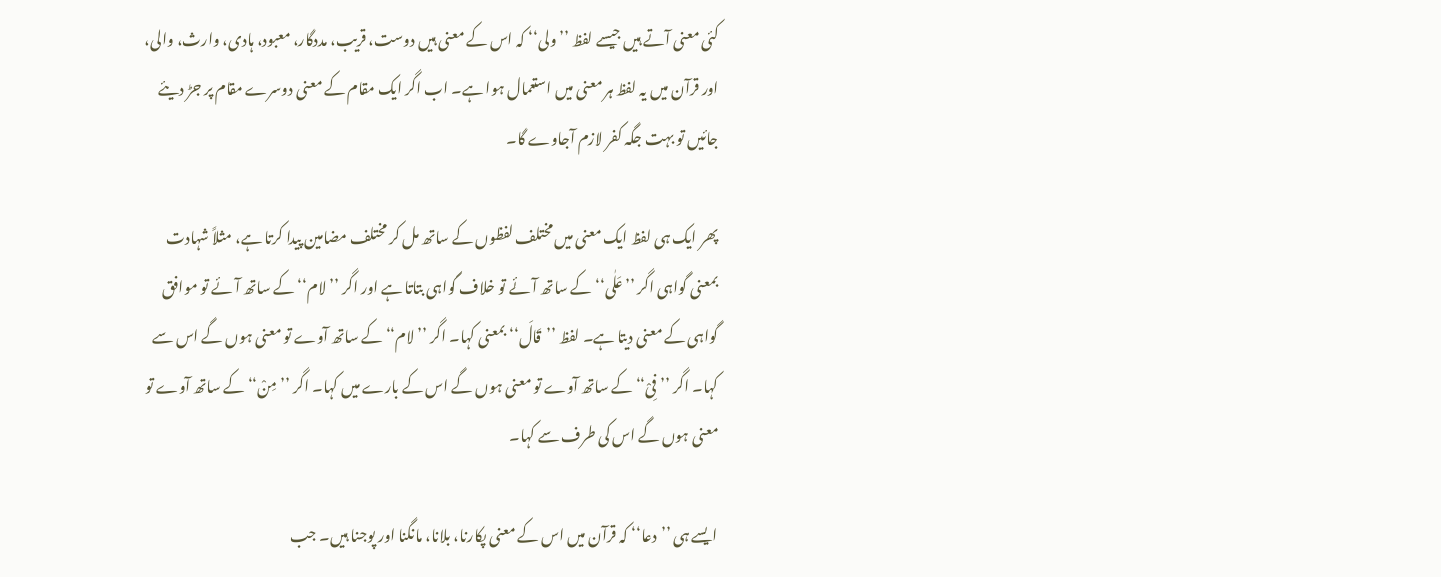کئی معنی آتے ہیں جیسے لفظ ’’ولی‘‘ کہ اس کے معنی ہیں دوست، قریب، مددگار، معبود، ہادی، وارث، والی، اور قرآن میں یہ لفظ ہر معنی میں استعمال ہوا ہے۔ اب اگر ایک مقام کے معنی دوسرے مقام پر جڑ دیئے جائیں تو بہت جگہ کفر لازم آجاوے گا۔

پھر ایک ہی لفظ ایک معنی میں مختلف لفظوں کے ساتھ مل کر مختلف مضامین پیدا کرتا ہے، مثلاً شہادت بمعنی گواہی اگر ’’عَلٰی‘‘ کے ساتھ آئے تو خلاف گواہی بتاتا ہے اور اگر ’’لام‘‘ کے ساتھ آئے تو موافق گواہی کے معنی دیتا ہے۔ لفظ ’’قَالَ‘‘ بمعنی کہا۔ اگر ’’لام‘‘ کے ساتھ آوے تو معنی ہوں گے اس سے کہا۔ اگر ’’فِیْ‘‘ کے ساتھ آوے تو معنی ہوں گے اس کے بارے میں کہا۔ اگر ’’مِنْ‘‘ کے ساتھ آوے تو معنی ہوں گے اس کی طرف سے کہا۔

ایسے ہی ’’دعا‘‘ کہ قرآن میں اس کے معنی پکارنا، بلانا، مانگنا اور پوجنا ہیں۔ جب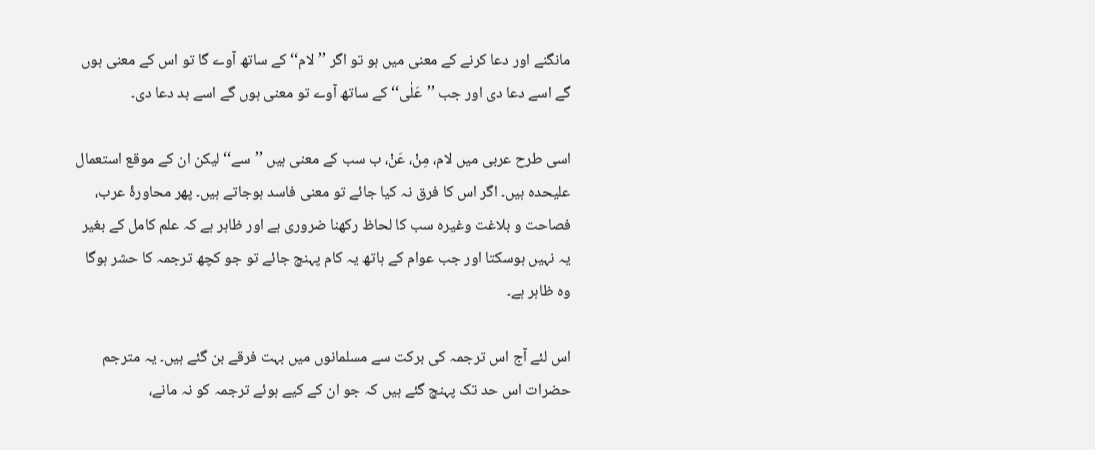مانگنے اور دعا کرنے کے معنی میں ہو تو اگر ’’لام‘‘ کے ساتھ آوے گا تو اس کے معنی ہوں گے اسے دعا دی اور جب ’’عَلٰی‘‘ کے ساتھ آوے تو معنی ہوں گے اسے بد دعا دی۔

اسی طرح عربی میں لام، مِنْ، عَنْ، ب سب کے معنی ہیں ’’سے‘‘ لیکن ان کے موقع استعمال علیحدہ ہیں۔ اگر اس کا فرق نہ کیا جائے تو معنی فاسد ہوجاتے ہیں۔ پھر محاورۂ عرب، فصاحت و بلاغت وغیرہ سب کا لحاظ رکھنا ضروری ہے اور ظاہر ہے کہ علم کامل کے بغیر یہ نہیں ہوسکتا اور جب عوام کے ہاتھ یہ کام پہنچ جائے تو جو کچھ ترجمہ کا حشر ہوگا وہ ظاہر ہے۔

اس لئے آج اس ترجمہ کی برکت سے مسلمانوں میں بہت فرقے بن گئے ہیں۔ یہ مترجم حضرات اس حد تک پہنچ گئے ہیں کہ جو ان کے کیے ہوئے ترجمہ کو نہ مانے،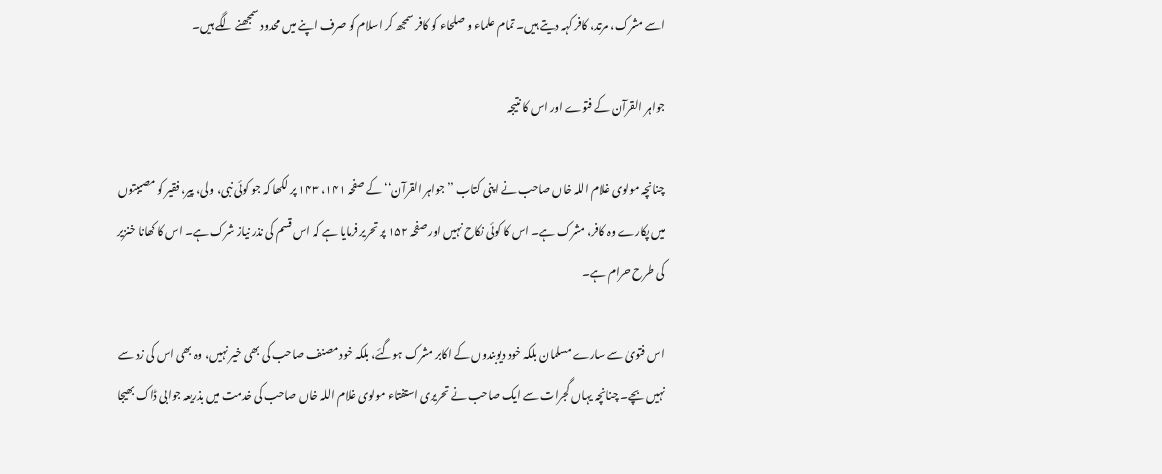اسے مشرک، مرتد، کافر کہہ دیتے ہیں۔ تمام علماء و صلحاء کو کافر سمجھ کر اسلام کو صرف اپنے میں محدود سمجھنے لگے ہیں۔

جواہر القرآن کے فتوے اور اس کا نتیجہ

چنانچہ مولوی غلام اللہ خاں صاحب نے اپنی کتاب ’’جواہر القرآن‘‘ کے صفحہ ۱۴۱، ۱۴۳ پر لکھا کہ جو کوئی نبی، ولی، پیر، فقیر کو مصیبتوں میں پکارے وہ کافر، مشرک ہے۔ اس کا کوئی نکاح نہیں اور صفحہ ۱۵۲ پر تحریر فرمایا ہے کہ اس قسم کی نذر نیاز شرک ہے۔ اس کا کھانا خنزیر کی طرح حرام ہے۔

اس فتویٰ سے سارے مسلمان بلکہ خود دیوبندوں کے اکابر مشرک ہوگئے، بلکہ خود مصنف صاحب کی بھی خیر نہیں، وہ بھی اس کی زد سے نہیں بچے۔ چنانچہ یہاں گجرات سے ایک صاحب نے تحریری استفتاء مولوی غلام اللہ خاں صاحب کی خدمت میں بذریعہ جوابی ڈاک بھیجا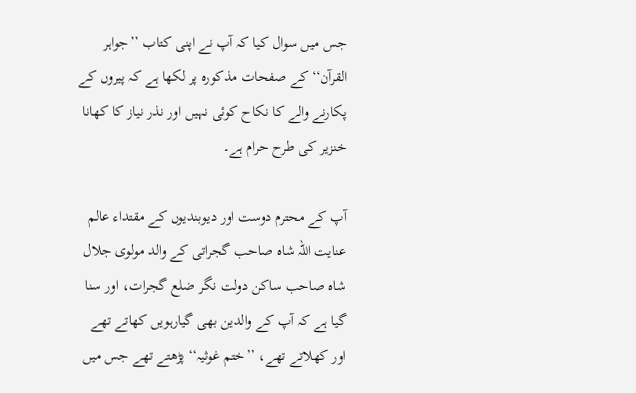جس میں سوال کیا کہ آپ نے اپنی کتاب ’’جواہر القرآن‘‘ کے صفحات مذکورہ پر لکھا ہے کہ پیروں کے پکارنے والے کا نکاح کوئی نہیں اور نذر نیاز کا کھانا خنزیر کی طرح حرام ہے۔

آپ کے محترم دوست اور دیوبندیوں کے مقتداء عالم عنایت اللہ شاہ صاحب گجراتی کے والد مولوی جلال شاہ صاحب ساکن دولت نگر ضلع گجرات، اور سنا گیا ہے کہ آپ کے والدین بھی گیارہویں کھاتے تھے اور کھلاتے تھے، ’’ختم غوثیہ‘‘ پڑھتے تھے جس میں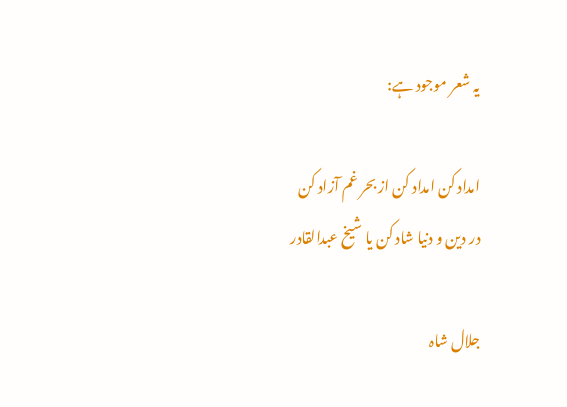یہ شعر موجود ہے:

امداد کن امداد کن از بحر غم آزاد کن
در دین و دنیا شاد کن یا شیخ عبدالقادر

جلال شاہ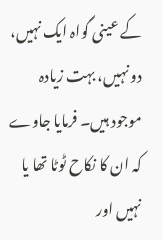کے عینی گواہ ایک نہیں، دو نہیں، بہت زیادہ موجود ہیں۔ فرمایا جاوے کہ ان کا نکاح ٹوٹا تھا یا نہیں اور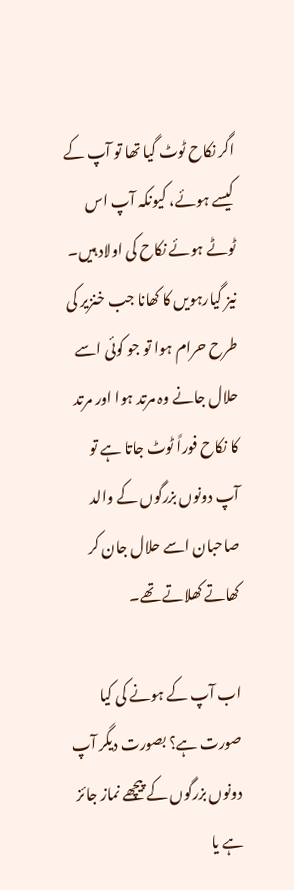اگر نکاح ٹوٹ گیا تھا تو آپ کے کیسے ہوئے، کیونکہ آپ اس ٹوٹے ہوئے نکاح کی اولاد ہیں۔ نیز گیارہویں کا کھانا جب خنزیر کی طرح حرام ہوا تو جو کوئی اسے حلال جانے وہ مرتد ہوا اور مرتد کا نکاح فوراً ٹوٹ جاتا ہے تو آپ دونوں بزرگوں کے والد صاحبان اسے حلال جان کر کھاتے کھلاتے تھے۔

اب آپ کے ہونے کی کیا صورت ہے؟ بصورت دیگر آپ دونوں بزرگوں کے پیچھے نماز جائز ہے یا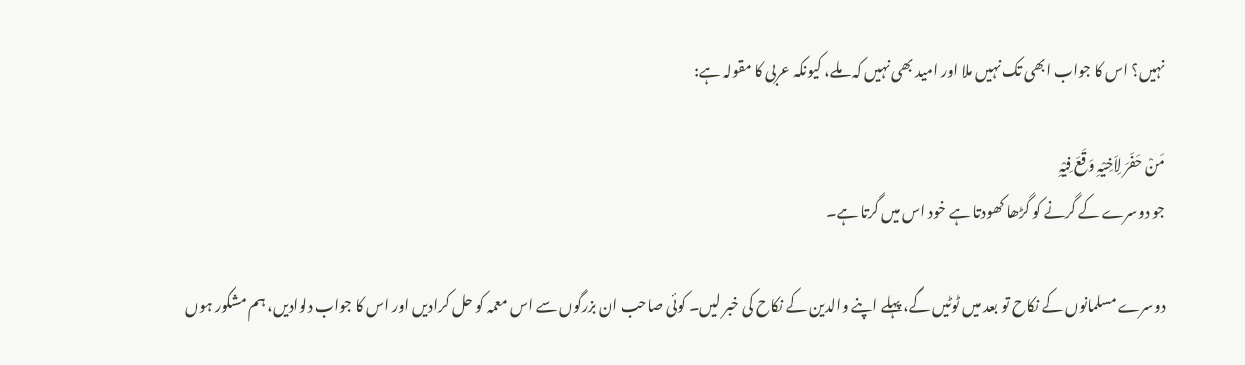نہیں؟ اس کا جواب ابھی تک نہیں ملا اور امید بھی نہیں کہ ملے، کیونکہ عربی کا مقولہ ہے:

مَنْ حَفَرَ لِاَخِیْہِ وَقَعَ فِیْہِ
جو دوسرے کے گرنے کو گڑھا کھودتا ہے خود اس میں گرتا ہے۔

دوسرے مسلمانوں کے نکاح تو بعد میں ٹوٹیں گے، پہلے اپنے والدین کے نکاح کی خبر لیں۔ کوئی صاحب ان بزرگوں سے اس معمہ کو حل کرادیں اور اس کا جواب دلوادیں، ہم مشکور ہوں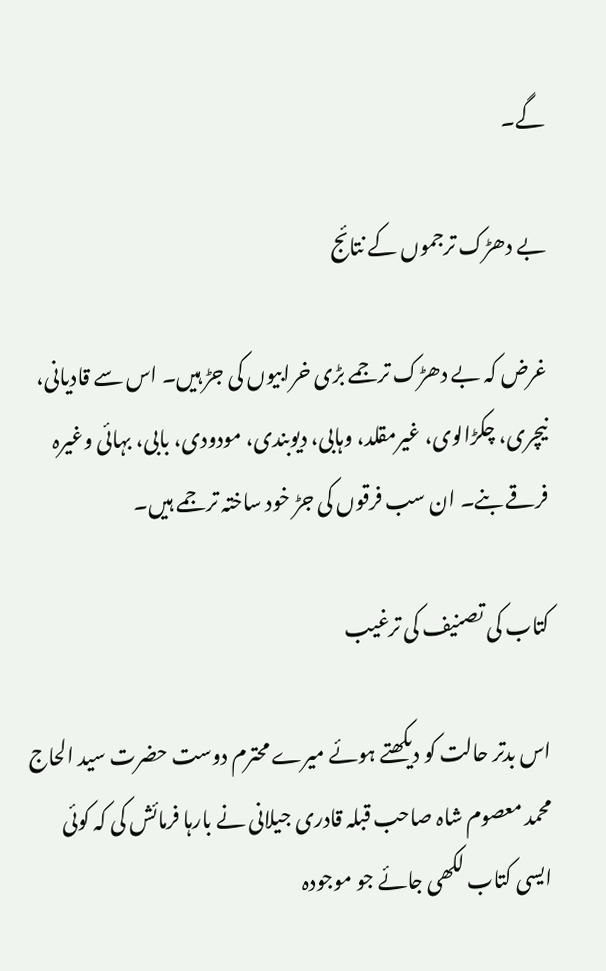گے۔

بے دھڑک ترجموں کے نتائج

غرض کہ بے دھڑک ترجمے بڑی خرابیوں کی جڑ ہیں۔ اس سے قادیانی، نیچری، چکڑالوی، غیرمقلد، وہابی، دیوبندی، مودودی، بابی، بہائی وغیرہ فرقے بنے۔ ان سب فرقوں کی جڑ خود ساختہ ترجمے ہیں۔

کتاب کی تصنیف کی ترغیب

اس بدتر حالت کو دیکھتے ہوئے میرے محترم دوست حضرت سید الحاج محمد معصوم شاہ صاحب قبلہ قادری جیلانی نے بارہا فرمائش کی کہ کوئی ایسی کتاب لکھی جائے جو موجودہ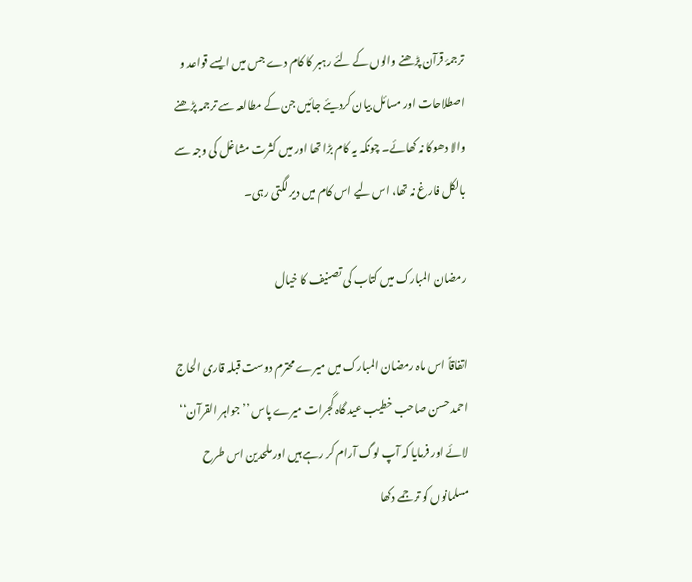ترجمۂ قرآن پڑھنے والوں کے لئے رہبر کا کام دے جس میں ایسے قواعد و اصطلاحات اور مسائل بیان کردیئے جائیں جن کے مطالعہ سے ترجمہ پڑھنے والا دھوکا نہ کھائے۔ چونکہ یہ کام بڑا تھا اور میں کثرت مشاغل کی وجہ سے بالکل فارغ نہ تھا، اس لیے اس کام میں دیر لگتی رہی۔

رمضان المبارک میں کتاب کی تصنیف کا خیال

اتفاقاً اس ماہ رمضان المبارک میں میرے محترم دوست قبلہ قاری الحاج احمد حسن صاحب خطیب عید گاہ گجرات میرے پاس ’’جواہر القرآن‘‘ لائے اور فرمایا کہ آپ لوگ آرام کر رہے ہیں اور ملحدین اس طرح مسلمانوں کو ترجمے دکھا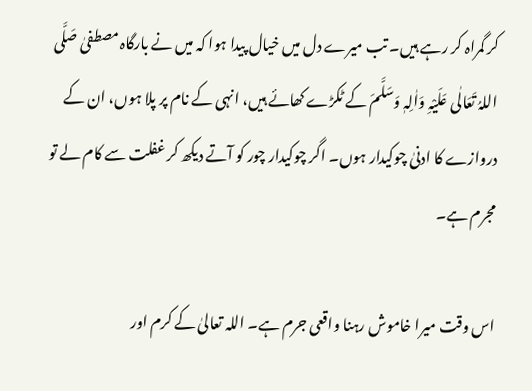کر گمراہ کر رہے ہیں۔ تب میرے دل میں خیال پیدا ہوا کہ میں نے بارگاہ مصطفیٰ صَلَّی اللہُ تَعَالٰی عَلَیْہِ وَاٰلِہٖ وَسَلَّمَ کے ٹکڑے کھائے ہیں، انہی کے نام پر پلا ہوں، ان کے دروازے کا ادنیٰ چوکیدار ہوں۔ اگر چوکیدار چور کو آتے دیکھ کر غفلت سے کام لے تو مجرم ہے۔

اس وقت میرا خاموش رہنا واقعی جرم ہے۔ اللہ تعالیٰ کے کرم اور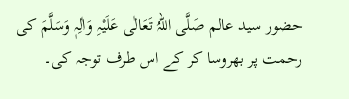حضور سید عالم صَلَّی اللہُ تَعَالٰی عَلَیْہِ وَاٰلِہٖ وَسَلَّمَ کی رحمت پر بھروسا کر کے اس طرف توجہ کی۔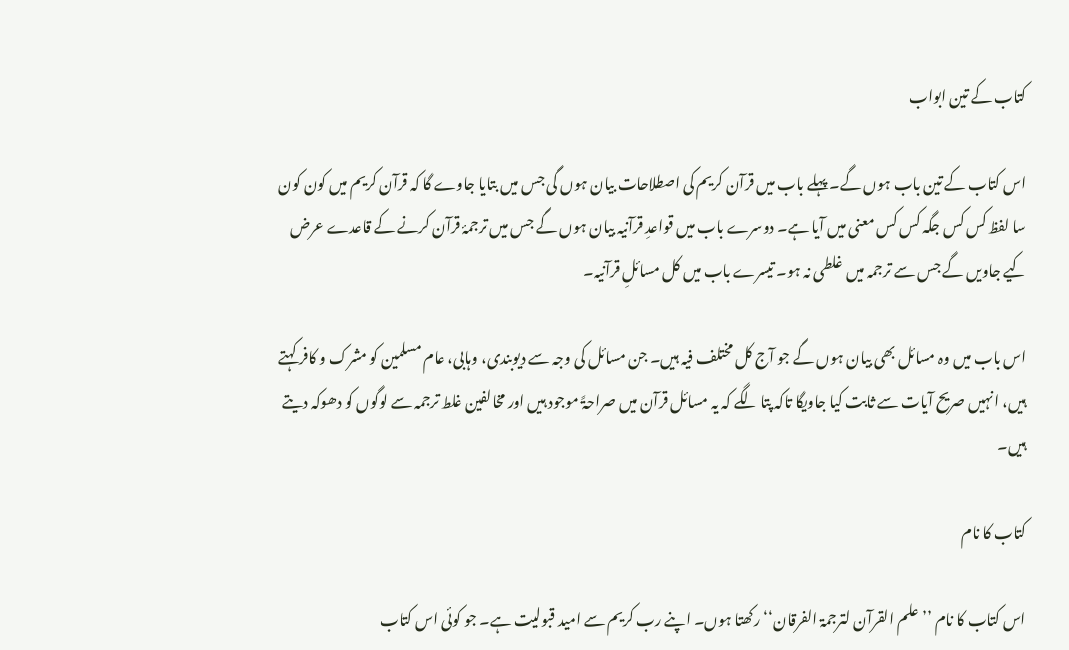کتاب کے تین ابواب

اس کتاب کے تین باب ہوں گے۔ پہلے باب میں قرآن کریم کی اصطلاحات بیان ہوں گی جس میں بتایا جاوے گا کہ قرآن کریم میں کون کون سا لفظ کس کس جگہ کس کس معنی میں آیا ہے۔ دوسرے باب میں قواعدِ قرآنیہ بیان ہوں گے جس میں ترجمۂ قرآن کرنے کے قاعدے عرض کیے جاویں گے جس سے ترجمہ میں غلطی نہ ہو۔ تیسرے باب میں کل مسائلِ قرآنیہ۔

اس باب میں وہ مسائل بھی بیان ہوں گے جو آج کل مختلف فیہ ہیں۔ جن مسائل کی وجہ سے دیوبندی، وہابی، عام مسلمین کو مشرک و کافر کہتے ہیں، انہیں صریح آیات سے ثابت کیا جاویگا تاکہ پتا لگے کہ یہ مسائل قرآن میں صراحۃً موجود ہیں اور مخالفین غلط ترجمہ سے لوگوں کو دھوکہ دیتے ہیں۔

کتاب کا نام

اس کتاب کا نام ’’علم القرآن لترجمۃ الفرقان‘‘ رکھتا ہوں۔ اپنے رب کریم سے امید قبولیت ہے۔ جو کوئی اس کتاب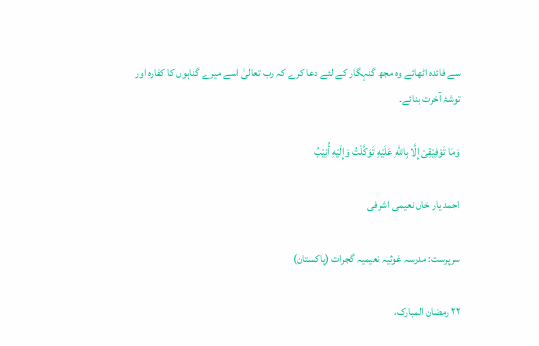سے فائدہ اٹھائے وہ مجھ گنہگار کے لئے دعا کرے کہ رب تعالیٰ اسے میرے گناہوں کا کفارہ اور توشۂ آخرت بنائے۔

وَمَا تَوْفِیْقِیْ إِلَّا بِاللّٰهِ عَلَیْهِ تَوَكَّلْتُ وَإِلَیْهِ أُنِیْبُ

احمد یار خاں نعیمی اشرفی

سرپرست: مدرسہ غوثیہ نعیمیہ گجرات (پاکستان)

۲۲ رمضان المبارک،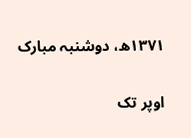۱۳۷۱ھ، دوشنبہ مبارک

اوپر تک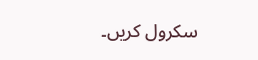سکرول کریں۔